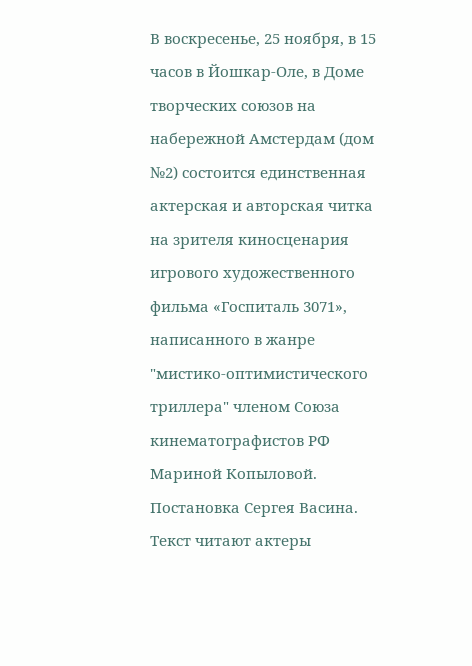В воскресенье, 25 ноября, в 15 часов в Йошкар-Оле, в Доме творческих союзов на набережной Амстердам (дом №2) состоится единственная актерская и авторская читка на зрителя киносценария игрового художественного фильма «Госпиталь 3071», написанного в жанре "мистико-оптимистического триллера" членом Союза кинематографистов РФ Мариной Копыловой. Постановка Сергея Васина. Текст читают актеры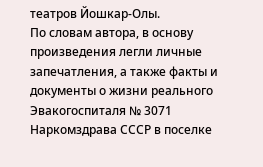театров Йошкар-Олы.
По словам автора, в основу произведения легли личные запечатления, а также факты и документы о жизни реального Эвакогоспиталя № 3071 Наркомздрава СССР в поселке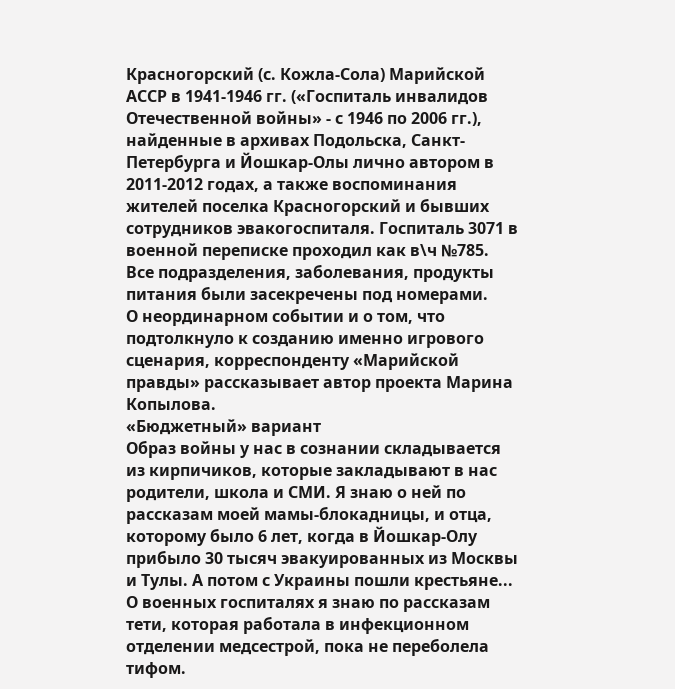Красногорский (с. Кожла-Сола) Марийской АССР в 1941-1946 гг. («Госпиталь инвалидов Отечественной войны» - с 1946 по 2006 гг.), найденные в архивах Подольска, Санкт-Петербурга и Йошкар-Олы лично автором в 2011-2012 годах, а также воспоминания жителей поселка Красногорский и бывших сотрудников эвакогоспиталя. Госпиталь 3071 в военной переписке проходил как в\ч №785. Все подразделения, заболевания, продукты питания были засекречены под номерами.
О неординарном событии и о том, что подтолкнуло к созданию именно игрового сценария, корреспонденту «Марийской правды» рассказывает автор проекта Марина Копылова.
«Бюджетный» вариант
Образ войны у нас в сознании складывается из кирпичиков, которые закладывают в нас родители, школа и СМИ. Я знаю о ней по рассказам моей мамы-блокадницы, и отца, которому было 6 лет, когда в Йошкар-Олу прибыло 30 тысяч эвакуированных из Москвы и Тулы. А потом с Украины пошли крестьяне... О военных госпиталях я знаю по рассказам тети, которая работала в инфекционном отделении медсестрой, пока не переболела тифом.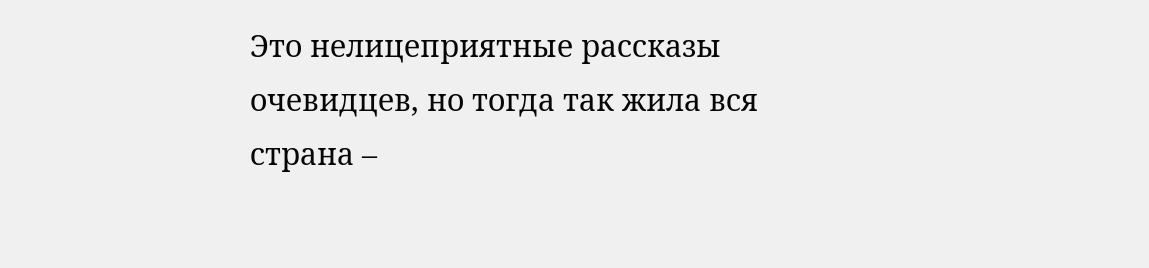Это нелицеприятные рассказы очевидцев, но тогда так жила вся страна –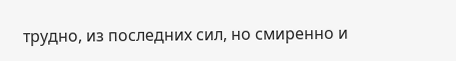трудно, из последних сил, но смиренно и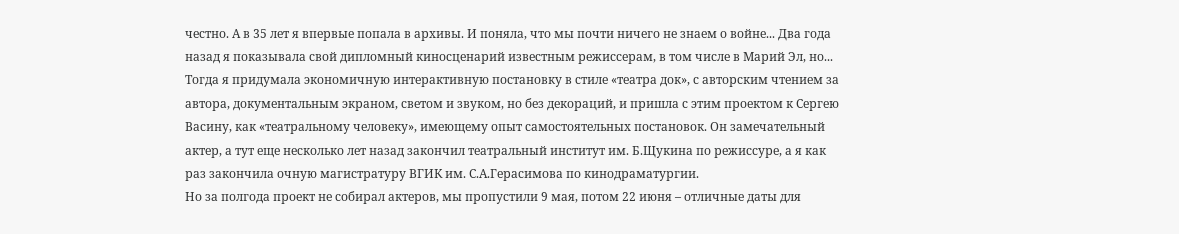честно. А в 35 лет я впервые попала в архивы. И поняла, что мы почти ничего не знаем о войне... Два года назад я показывала свой дипломный киносценарий известным режиссерам, в том числе в Марий Эл, но... Тогда я придумала экономичную интерактивную постановку в стиле «театра док», с авторским чтением за автора, документальным экраном, светом и звуком, но без декораций, и пришла с этим проектом к Сергею Васину, как «театральному человеку», имеющему опыт самостоятельных постановок. Он замечательный актер, а тут еще несколько лет назад закончил театральный институт им. Б.Щукина по режиссуре, а я как раз закончила очную магистратуру ВГИК им. С.А.Герасимова по кинодраматургии.
Но за полгода проект не собирал актеров, мы пропустили 9 мая, потом 22 июня – отличные даты для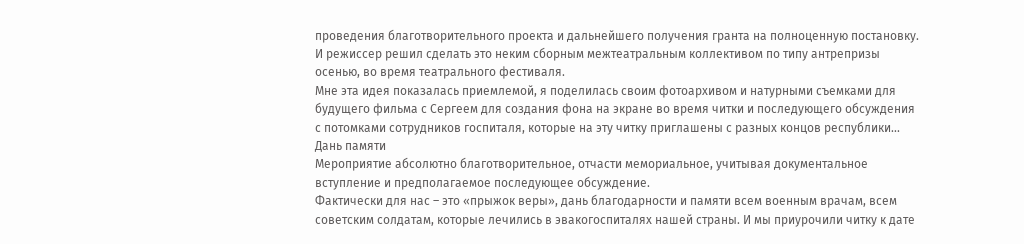проведения благотворительного проекта и дальнейшего получения гранта на полноценную постановку. И режиссер решил сделать это неким сборным межтеатральным коллективом по типу антрепризы осенью, во время театрального фестиваля.
Мне эта идея показалась приемлемой, я поделилась своим фотоархивом и натурными съемками для будущего фильма с Сергеем для создания фона на экране во время читки и последующего обсуждения с потомками сотрудников госпиталя, которые на эту читку приглашены с разных концов республики...
Дань памяти
Мероприятие абсолютно благотворительное, отчасти мемориальное, учитывая документальное вступление и предполагаемое последующее обсуждение.
Фактически для нас – это «прыжок веры», дань благодарности и памяти всем военным врачам, всем советским солдатам, которые лечились в эвакогоспиталях нашей страны. И мы приурочили читку к дате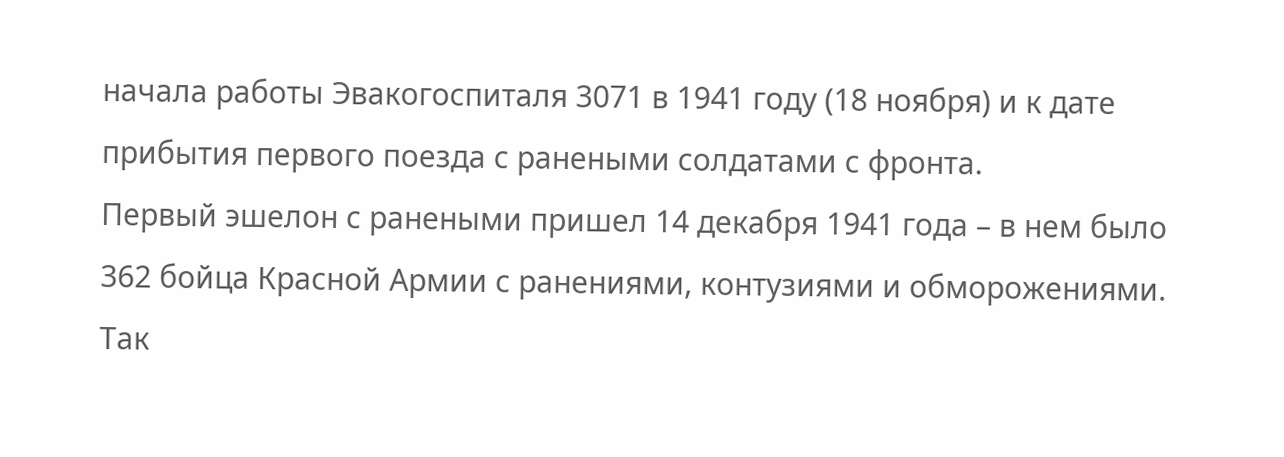начала работы Эвакогоспиталя 3071 в 1941 году (18 ноября) и к дате прибытия первого поезда с ранеными солдатами с фронта.
Первый эшелон с ранеными пришел 14 декабря 1941 года – в нем было 362 бойца Красной Армии с ранениями, контузиями и обморожениями. Так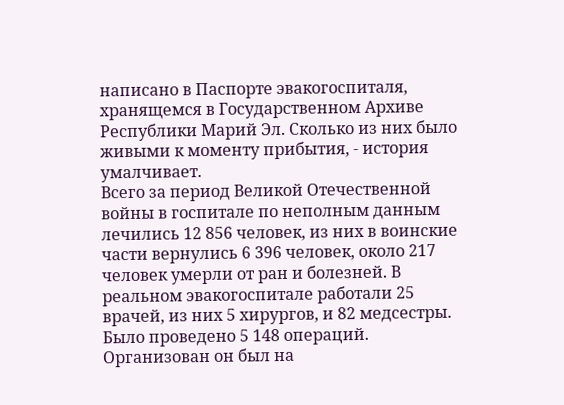написано в Паспорте эвакогоспиталя, хранящемся в Государственном Архиве Республики Марий Эл. Сколько из них было живыми к моменту прибытия, - история умалчивает.
Всего за период Великой Отечественной войны в госпитале по неполным данным лечились 12 856 человек, из них в воинские части вернулись 6 396 человек, около 217 человек умерли от ран и болезней. В реальном эвакогоспитале работали 25 врачей, из них 5 хирургов, и 82 медсестры. Было проведено 5 148 операций.
Организован он был на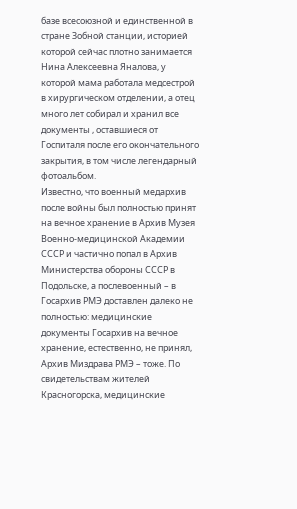базе всесоюзной и единственной в стране Зобной станции, историей которой сейчас плотно занимается Нина Алексеевна Яналова, у которой мама работала медсестрой в хирургическом отделении, а отец много лет собирал и хранил все документы , оставшиеся от Госпиталя после его окончательного закрытия, в том числе легендарный фотоальбом.
Известно, что военный медархив после войны был полностью принят на вечное хранение в Архив Музея Военно-медицинской Академии СССР и частично попал в Архив Министерства обороны СССР в Подольске, а послевоенный – в Госархив РМЭ доставлен далеко не полностью: медицинские документы Госархив на вечное хранение, естественно, не принял, Архив Миздрава РМЭ – тоже. По свидетельствам жителей Красногорска, медицинские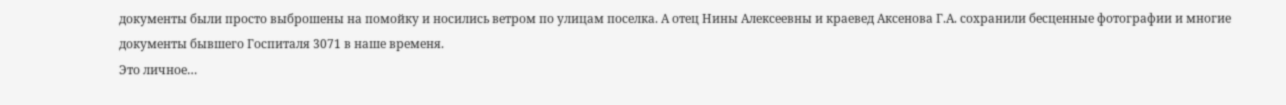документы были просто выброшены на помойку и носились ветром по улицам поселка. А отец Нины Алексеевны и краевед Аксенова Г.А. сохранили бесценные фотографии и многие документы бывшего Госпиталя 3071 в наше временя.
Это личное…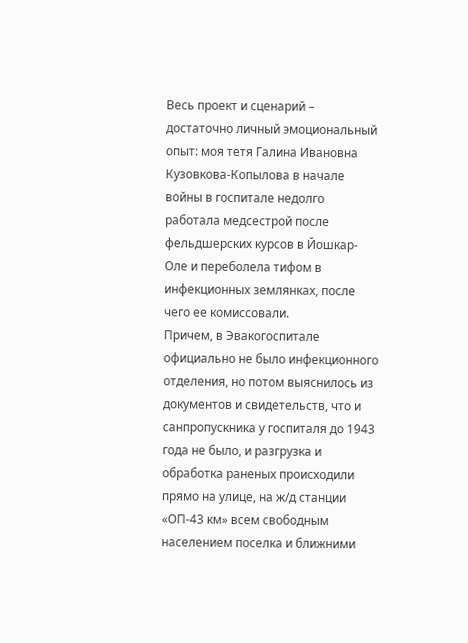Весь проект и сценарий – достаточно личный эмоциональный опыт: моя тетя Галина Ивановна Кузовкова-Копылова в начале войны в госпитале недолго работала медсестрой после фельдшерских курсов в Йошкар-Оле и переболела тифом в инфекционных землянках, после чего ее комиссовали.
Причем, в Эвакогоспитале официально не было инфекционного отделения, но потом выяснилось из документов и свидетельств, что и санпропускника у госпиталя до 1943 года не было, и разгрузка и обработка раненых происходили прямо на улице, на ж/д станции «ОП-43 км» всем свободным населением поселка и ближними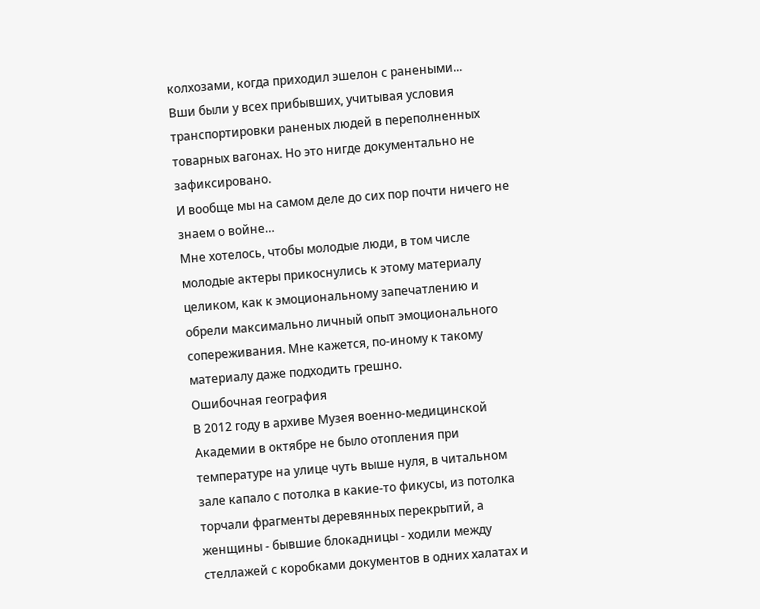колхозами, когда приходил эшелон с ранеными...
Вши были у всех прибывших, учитывая условия транспортировки раненых людей в переполненных товарных вагонах. Но это нигде документально не зафиксировано.
И вообще мы на самом деле до сих пор почти ничего не знаем о войне…
Мне хотелось, чтобы молодые люди, в том числе молодые актеры прикоснулись к этому материалу целиком, как к эмоциональному запечатлению и обрели максимально личный опыт эмоционального сопереживания. Мне кажется, по-иному к такому материалу даже подходить грешно.
Ошибочная география
В 2012 году в архиве Музея военно-медицинской Академии в октябре не было отопления при температуре на улице чуть выше нуля, в читальном зале капало с потолка в какие-то фикусы, из потолка торчали фрагменты деревянных перекрытий, а женщины - бывшие блокадницы - ходили между стеллажей с коробками документов в одних халатах и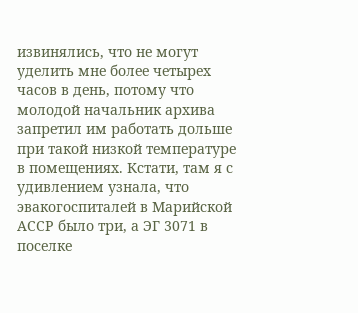извинялись, что не могут уделить мне более четырех часов в день, потому что молодой начальник архива запретил им работать дольше при такой низкой температуре в помещениях. Кстати, там я с удивлением узнала, что эвакогоспиталей в Марийской АССР было три, а ЭГ 3071 в поселке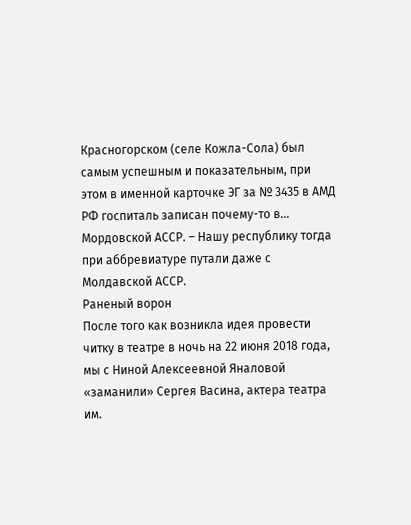Красногорском (селе Кожла-Сола) был самым успешным и показательным, при этом в именной карточке ЭГ за № 3435 в АМД РФ госпиталь записан почему-то в... Мордовской АССР. – Нашу республику тогда при аббревиатуре путали даже с Молдавской АССР.
Раненый ворон
После того как возникла идея провести читку в театре в ночь на 22 июня 2018 года, мы с Ниной Алексеевной Яналовой «заманили» Сергея Васина, актера театра им.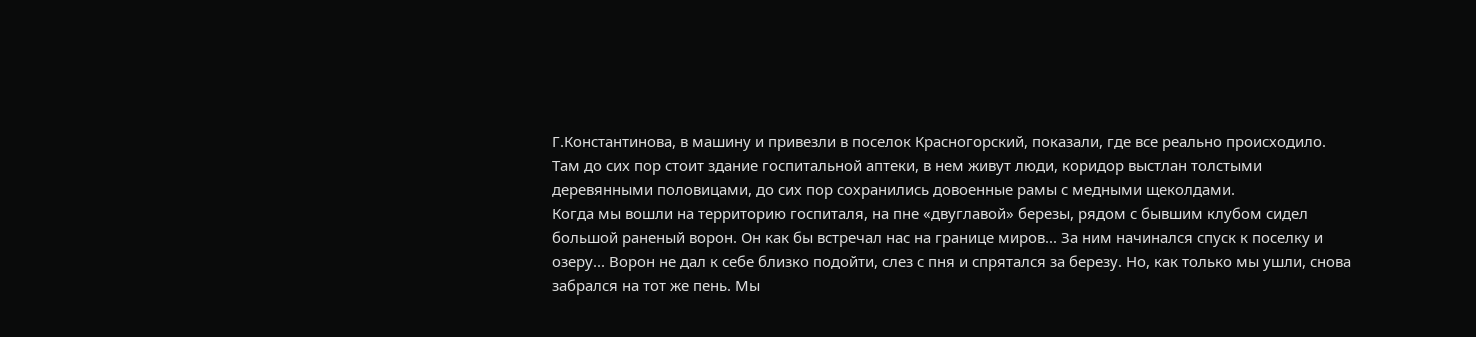Г.Константинова, в машину и привезли в поселок Красногорский, показали, где все реально происходило. Там до сих пор стоит здание госпитальной аптеки, в нем живут люди, коридор выстлан толстыми деревянными половицами, до сих пор сохранились довоенные рамы с медными щеколдами.
Когда мы вошли на территорию госпиталя, на пне «двуглавой» березы, рядом с бывшим клубом сидел большой раненый ворон. Он как бы встречал нас на границе миров... За ним начинался спуск к поселку и озеру... Ворон не дал к себе близко подойти, слез с пня и спрятался за березу. Но, как только мы ушли, снова забрался на тот же пень. Мы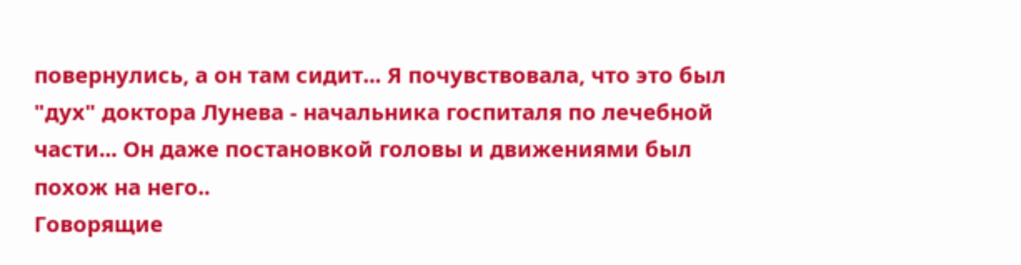повернулись, а он там сидит... Я почувствовала, что это был "дух" доктора Лунева - начальника госпиталя по лечебной части... Он даже постановкой головы и движениями был похож на него..
Говорящие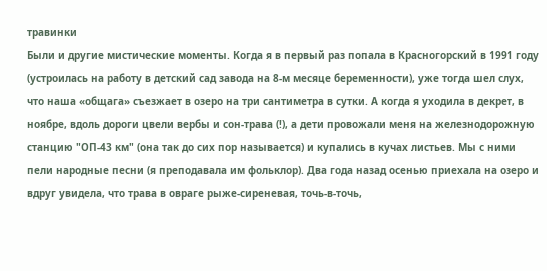травинки
Были и другие мистические моменты. Когда я в первый раз попала в Красногорский в 1991 году (устроилась на работу в детский сад завода на 8-м месяце беременности), уже тогда шел слух, что наша «общага» съезжает в озеро на три сантиметра в сутки. А когда я уходила в декрет, в ноябре, вдоль дороги цвели вербы и сон-трава (!), а дети провожали меня на железнодорожную станцию "ОП-43 км" (она так до сих пор называется) и купались в кучах листьев. Мы с ними пели народные песни (я преподавала им фольклор). Два года назад осенью приехала на озеро и вдруг увидела, что трава в овраге рыже-сиреневая, точь-в-точь,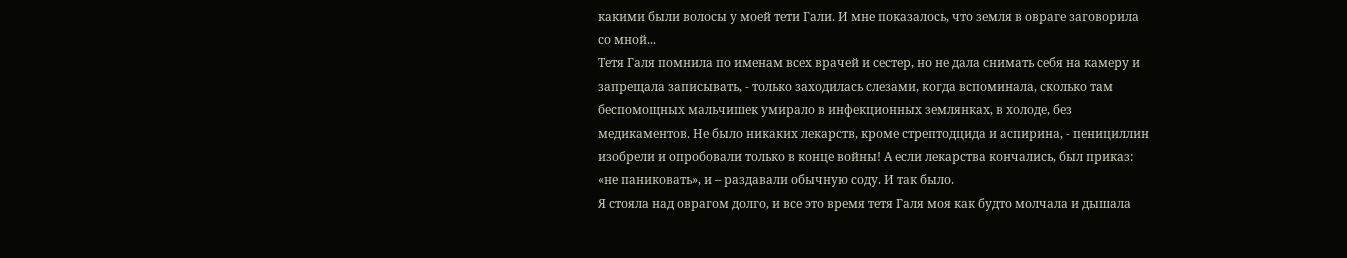какими были волосы у моей тети Гали. И мне показалось, что земля в овраге заговорила со мной...
Тетя Галя помнила по именам всех врачей и сестер, но не дала снимать себя на камеру и запрещала записывать, - только заходилась слезами, когда вспоминала, сколько там беспомощных мальчишек умирало в инфекционных землянках, в холоде, без медикаментов. Не было никаких лекарств, кроме стрептодцида и аспирина, - пенициллин изобрели и опробовали только в конце войны! А если лекарства кончались, был приказ: «не паниковать», и – раздавали обычную соду. И так было.
Я стояла над оврагом долго, и все это время тетя Галя моя как будто молчала и дышала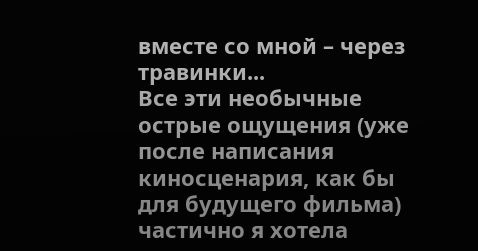вместе со мной – через травинки...
Все эти необычные острые ощущения (уже после написания киносценария, как бы для будущего фильма) частично я хотела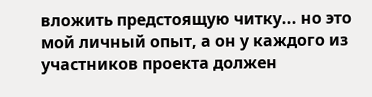вложить предстоящую читку... но это мой личный опыт, а он у каждого из участников проекта должен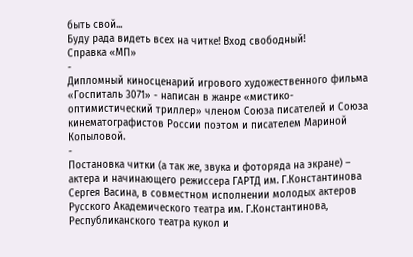быть свой...
Буду рада видеть всех на читке! Вход свободный!
Справка «МП»
-
Дипломный киносценарий игрового художественного фильма «Госпиталь 3071» - написан в жанре «мистико-оптимистический триллер» членом Союза писателей и Союза кинематографистов России поэтом и писателем Мариной Копыловой.
-
Постановка читки (а так же, звука и фоторяда на экране) – актера и начинающего режиссера ГАРТД им. Г.Константинова Сергея Васина, в совместном исполнении молодых актеров Русского Академического театра им. Г.Константинова, Республиканского театра кукол и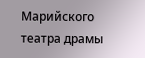Марийского театра драмы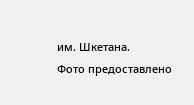им. Шкетана.
Фото предоставлено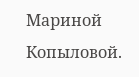Мариной Копыловой.